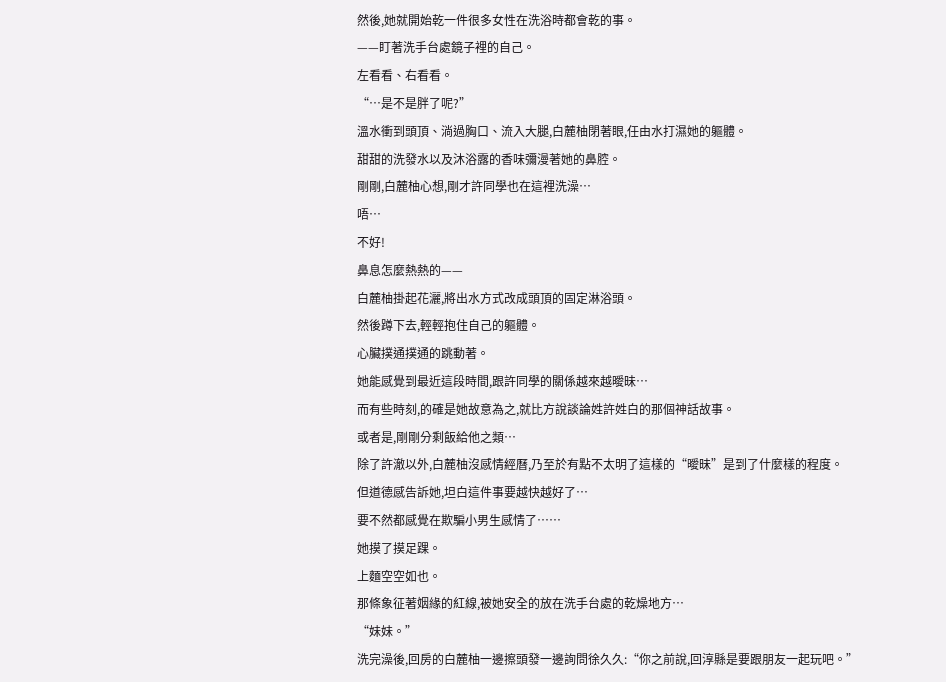然後,她就開始乾一件很多女性在洗浴時都會乾的事。
——盯著洗手台處鏡子裡的自己。
左看看、右看看。
“…是不是胖了呢?”
溫水衝到頭頂、淌過胸口、流入大腿,白麓柚閉著眼,任由水打濕她的軀體。
甜甜的洗發水以及沐浴露的香味彌漫著她的鼻腔。
剛剛,白麓柚心想,剛才許同學也在這裡洗澡…
唔…
不好!
鼻息怎麼熱熱的——
白麓柚掛起花灑,將出水方式改成頭頂的固定淋浴頭。
然後蹲下去,輕輕抱住自己的軀體。
心臟撲通撲通的跳動著。
她能感覺到最近這段時間,跟許同學的關係越來越曖昧…
而有些時刻,的確是她故意為之,就比方說談論姓許姓白的那個神話故事。
或者是,剛剛分剩飯給他之類…
除了許澈以外,白麓柚沒感情經曆,乃至於有點不太明了這樣的“曖昧”是到了什麼樣的程度。
但道德感告訴她,坦白這件事要越快越好了…
要不然都感覺在欺騙小男生感情了……
她摸了摸足踝。
上麵空空如也。
那條象征著姻緣的紅線,被她安全的放在洗手台處的乾燥地方…
“妹妹。”
洗完澡後,回房的白麓柚一邊擦頭發一邊詢問徐久久:“你之前說,回淳縣是要跟朋友一起玩吧。”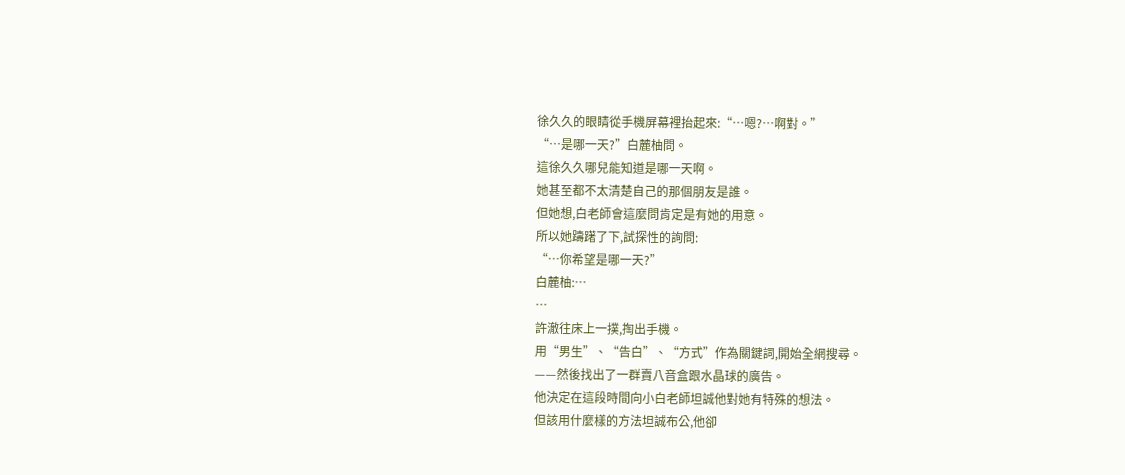徐久久的眼睛從手機屏幕裡抬起來:“…嗯?…啊對。”
“…是哪一天?”白麓柚問。
這徐久久哪兒能知道是哪一天啊。
她甚至都不太清楚自己的那個朋友是誰。
但她想,白老師會這麼問肯定是有她的用意。
所以她躊躇了下,試探性的詢問:
“…你希望是哪一天?”
白麓柚:…
…
許澈往床上一撲,掏出手機。
用“男生”、“告白”、“方式”作為關鍵詞,開始全網搜尋。
——然後找出了一群賣八音盒跟水晶球的廣告。
他決定在這段時間向小白老師坦誠他對她有特殊的想法。
但該用什麼樣的方法坦誠布公,他卻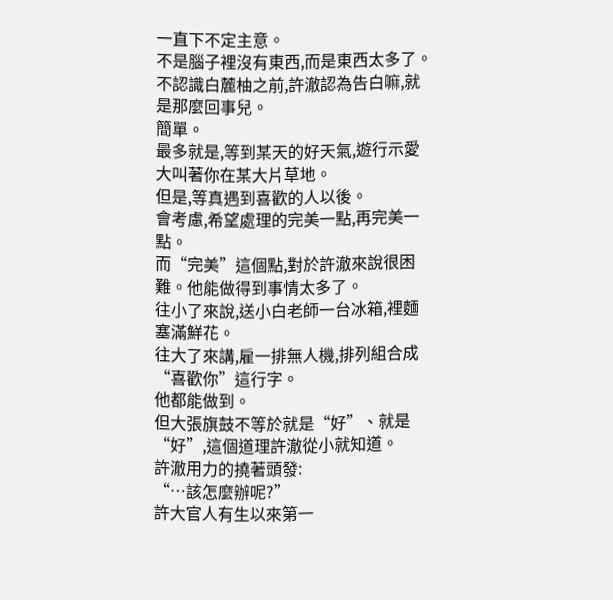一直下不定主意。
不是腦子裡沒有東西,而是東西太多了。
不認識白麓柚之前,許澈認為告白嘛,就是那麼回事兒。
簡單。
最多就是,等到某天的好天氣,遊行示愛大叫著你在某大片草地。
但是,等真遇到喜歡的人以後。
會考慮,希望處理的完美一點,再完美一點。
而“完美”這個點,對於許澈來說很困難。他能做得到事情太多了。
往小了來說,送小白老師一台冰箱,裡麵塞滿鮮花。
往大了來講,雇一排無人機,排列組合成“喜歡你”這行字。
他都能做到。
但大張旗鼓不等於就是“好”、就是“好”,這個道理許澈從小就知道。
許澈用力的撓著頭發:
“…該怎麼辦呢?”
許大官人有生以來第一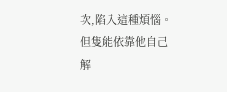次,陷入這種煩惱。
但隻能依靠他自己解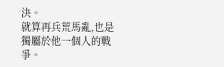決。
就算再兵荒馬亂,也是獨屬於他一個人的戰爭。